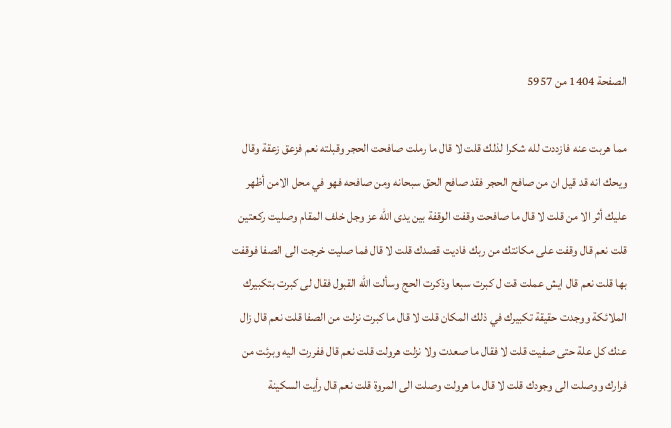الصفحة 1404 من 5957

مما هربت عنه فازددت لله شكرا لذلك قلت لا قال ما رملت صافحت الحجر وقبلته نعم فزعق زعقة وقال ويحك انه قد قيل ان من صافح الحجر فقد صافح الحق سبحانه ومن صافحه فهو في محل الامن أظهر عليك أثر الا من قلت لا قال ما صافحت وقفت الوقفة بين يدى الله عز وجل خلف المقام وصليت ركعتين قلت نعم قال وقفت على مكانتك من ربك فاديت قصدك قلت لا قال فما صليت خرجت الى الصفا فوقفت بها قلت نعم قال ايش عملت قت ل كبرت سبعا وذكرت الحج وسألت الله القبول فقال لى كبرت بتكبيرك الملائكة ووجدت حقيقة تكبيرك في ذلك المكان قلت لا قال ما كبرت نزلت من الصفا قلت نعم قال زال عنك كل علة حتى صفيت قلت لا فقال ما صعدت ولا نزلت هرولت قلت نعم قال ففررت اليه وبرئت من فرارك ووصلت الى وجودك قلت لا قال ما هرولت وصلت الى المروة قلت نعم قال رأيت السكينة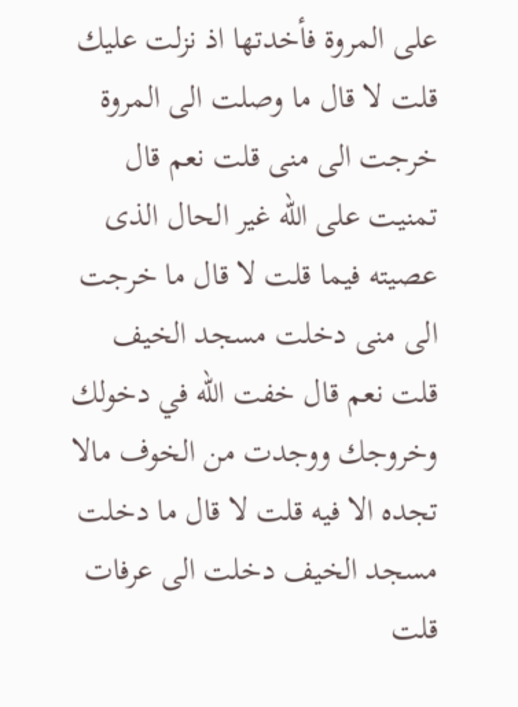على المروة فأخدتها اذ نزلت عليك قلت لا قال ما وصلت الى المروة خرجت الى منى قلت نعم قال تمنيت على الله غير الحال الذى عصيته فيما قلت لا قال ما خرجت الى منى دخلت مسجد الخيف قلت نعم قال خفت الله في دخولك وخروجك ووجدت من الخوف مالا تجده الا فيه قلت لا قال ما دخلت مسجد الخيف دخلت الى عرفات قلت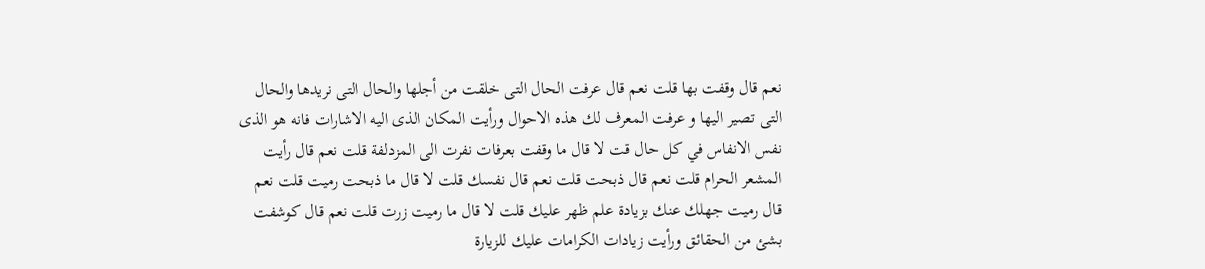نعم قال وقفت بها قلت نعم قال عرفت الحال التى خلقت من أجلها والحال التى نريدها والحال التى تصير اليها و عرفت المعرف لك هذه الاحوال ورأيت المكان الذى اليه الاشارات فانه هو الذى نفس الانفاس في كل حال قت لا قال ما وقفت بعرفات نفرت الى المزدلفة قلت نعم قال رأيت المشعر الحرام قلت نعم قال ذبحت قلت نعم قال نفسك قلت لا قال ما ذبحت رميت قلت نعم قال رميت جهلك عنك بزيادة علم ظهر عليك قلت لا قال ما رميت زرت قلت نعم قال كوشفت بشئ من الحقائق ورأيت زيادات الكرامات عليك للزيارة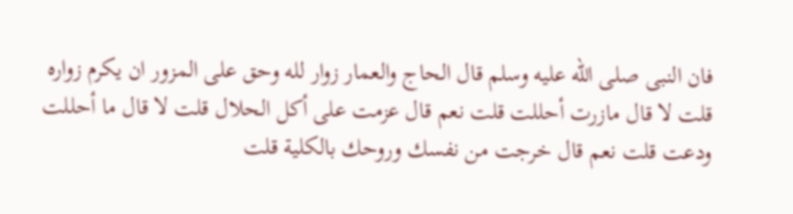فان النبى صلى الله عليه وسلم قال الحاج والعمار زوار لله وحق على المزور ان يكرم زواره قلت لا قال مازرت أحللت قلت نعم قال عزمت على أكل الحلال قلت لا قال ما أحللت ودعت قلت نعم قال خرجت من نفسك وروحك بالكلية قلت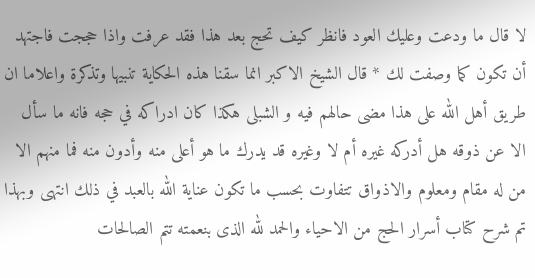لا قال ما ودعت وعليك العود فانظر كيف تحج بعد هذا فقد عرفت واذا حججت فاجتهد أن تكون كما وصفت لك * قال الشيخ الاكبر انما سقنا هذه الحكاية تنبيها وتذكرة واعلاما ان طريق أهل الله على هذا مضى حالهم فيه و الشبلى هكذا كان ادراكه في حجه فانه ما سأل الا عن ذوقه هل أدركه غيره أم لا وغيره قد يدرك ما هو أعلى منه وأدون منه فما منهم الا من له مقام ومعلوم والاذواق تتفاوت بحسب ما تكون عناية الله بالعبد في ذلك انتهى وبهذا تم شرح كتاب أسرار الحج من الاحياء والحمد لله الذى بنعمته تتم الصالحات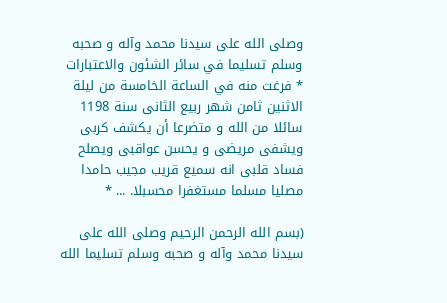وصلى الله على سيدنا محمد وآله و صحبه وسلم تسليما في سائر الشئون والاعتبارات * فرغت منه في الساعة الخامسة من ليلة الاثنين ثامن شهر ربيع الثانى سنة 1198 سائلا من الله و متضرعا أن يكشف كربى ويشفى مريضى و يحسن عواقبى ويصلح فساد قلبى انه سميع قريب مجيب حامدا مصليا مسلما مستغفرا محسبلا. ... *

(بسم الله الرحمن الرحيم وصلى الله على سيدنا محمد وآله و صحبه وسلم تسليما الله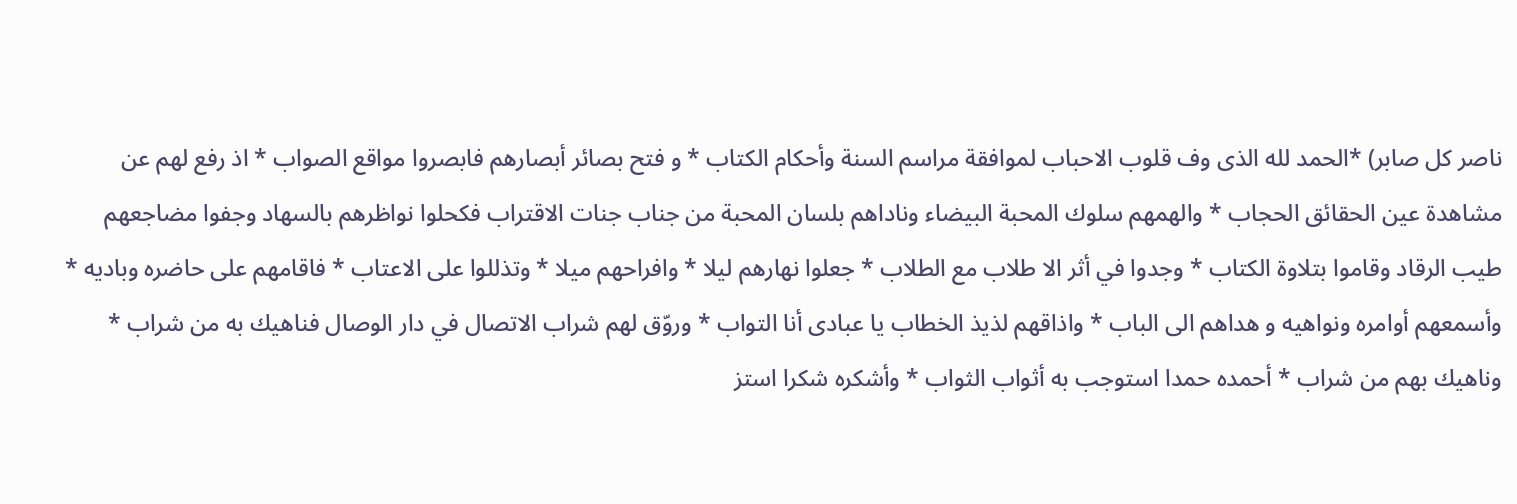ناصر كل صابر) *الحمد لله الذى وف قلوب الاحباب لموافقة مراسم السنة وأحكام الكتاب * و فتح بصائر أبصارهم فابصروا مواقع الصواب * اذ رفع لهم عن مشاهدة عين الحقائق الحجاب * والهمهم سلوك المحبة البيضاء وناداهم بلسان المحبة من جناب جنات الاقتراب فكحلوا نواظرهم بالسهاد وجفوا مضاجعهم طيب الرقاد وقاموا بتلاوة الكتاب * وجدوا في أثر الا طلاب مع الطلاب * جعلوا نهارهم ليلا * وافراحهم ميلا * وتذللوا على الاعتاب * فاقامهم على حاضره وباديه * وأسمعهم أوامره ونواهيه و هداهم الى الباب * واذاقهم لذيذ الخطاب يا عبادى أنا التواب * وروّق لهم شراب الاتصال في دار الوصال فناهيك به من شراب * وناهيك بهم من شراب * أحمده حمدا استوجب به أثواب الثواب * وأشكره شكرا استز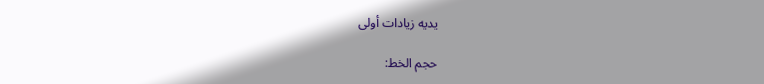يديه زيادات أولى

حجم الخط: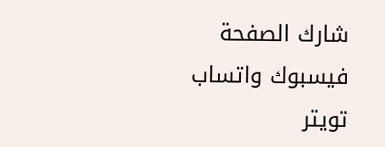شارك الصفحة
فيسبوك واتساب تويتر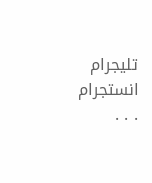تليجرام انستجرام
. . .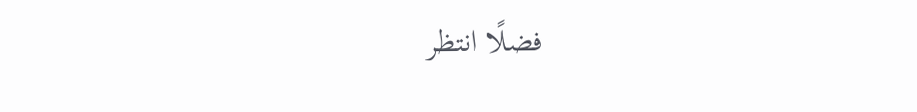فضلًا انتظر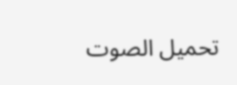تحميل الصوت